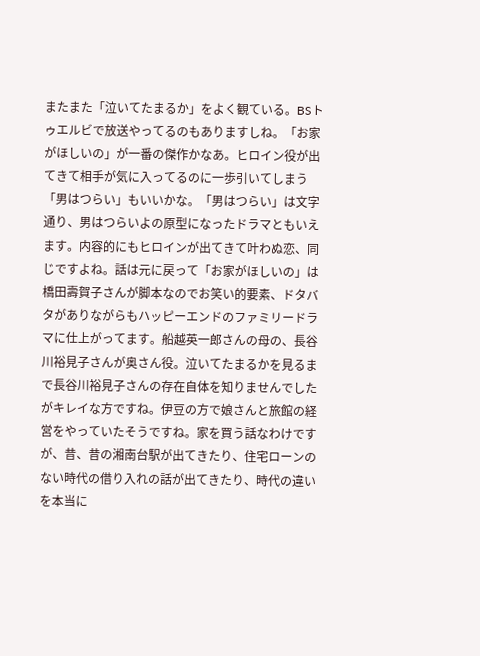またまた「泣いてたまるか」をよく観ている。BSトゥエルビで放送やってるのもありますしね。「お家がほしいの」が一番の傑作かなあ。ヒロイン役が出てきて相手が気に入ってるのに一歩引いてしまう「男はつらい」もいいかな。「男はつらい」は文字通り、男はつらいよの原型になったドラマともいえます。内容的にもヒロインが出てきて叶わぬ恋、同じですよね。話は元に戻って「お家がほしいの」は橋田壽賀子さんが脚本なのでお笑い的要素、ドタバタがありながらもハッピーエンドのファミリードラマに仕上がってます。船越英一郎さんの母の、長谷川裕見子さんが奥さん役。泣いてたまるかを見るまで長谷川裕見子さんの存在自体を知りませんでしたがキレイな方ですね。伊豆の方で娘さんと旅館の経営をやっていたそうですね。家を買う話なわけですが、昔、昔の湘南台駅が出てきたり、住宅ローンのない時代の借り入れの話が出てきたり、時代の違いを本当に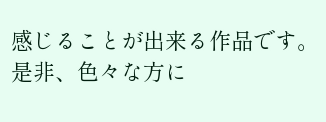感じることが出来る作品です。是非、色々な方に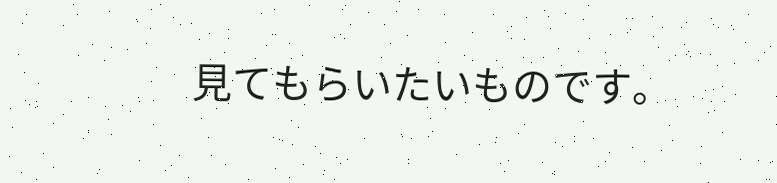見てもらいたいものです。